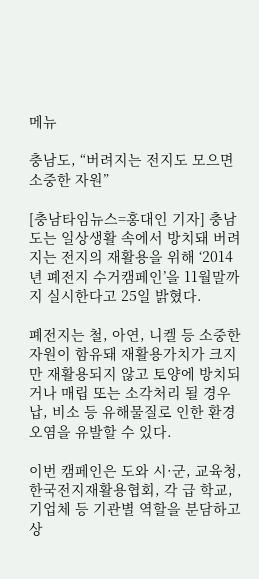메뉴

충남도, “버려지는 전지도 모으면 소중한 자원”

[충남타임뉴스=홍대인 기자] 충남도는 일상생활 속에서 방치돼 버려지는 전지의 재활용을 위해 ‘2014년 폐전지 수거캠페인’을 11월말까지 실시한다고 25일 밝혔다.

폐전지는 철, 아연, 니켈 등 소중한 자원이 함유돼 재활용가치가 크지만 재활용되지 않고 토양에 방치되거나 매립 또는 소각처리 될 경우 납, 비소 등 유해물질로 인한 환경오염을 유발할 수 있다.

이번 캠페인은 도와 시·군, 교육청, 한국전지재활용협회, 각 급 학교, 기업체 등 기관별 역할을 분담하고 상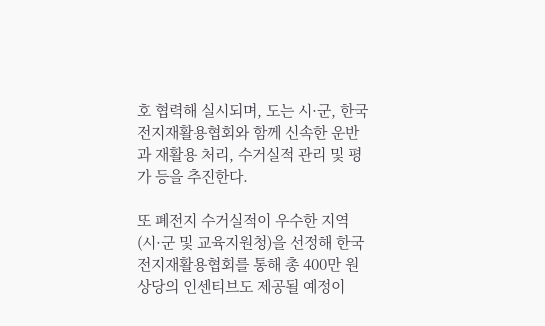호 협력해 실시되며, 도는 시·군, 한국전지재활용협회와 함께 신속한 운반과 재활용 처리, 수거실적 관리 및 평가 등을 추진한다.

또 폐전지 수거실적이 우수한 지역(시·군 및 교육지원청)을 선정해 한국전지재활용협회를 통해 총 400만 원 상당의 인센티브도 제공될 예정이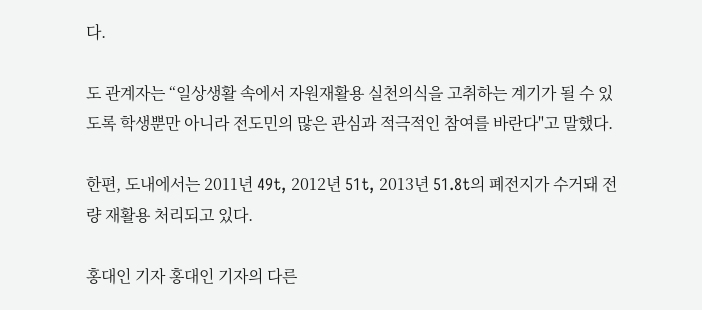다.

도 관계자는 “일상생활 속에서 자원재활용 실천의식을 고취하는 계기가 될 수 있도록 학생뿐만 아니라 전도민의 많은 관심과 적극적인 참여를 바란다"고 말했다.

한편, 도내에서는 2011년 49t, 2012년 51t, 2013년 51.8t의 폐전지가 수거돼 전량 재활용 처리되고 있다.

홍대인 기자 홍대인 기자의 다른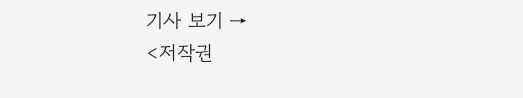기사 보기 →
<저작권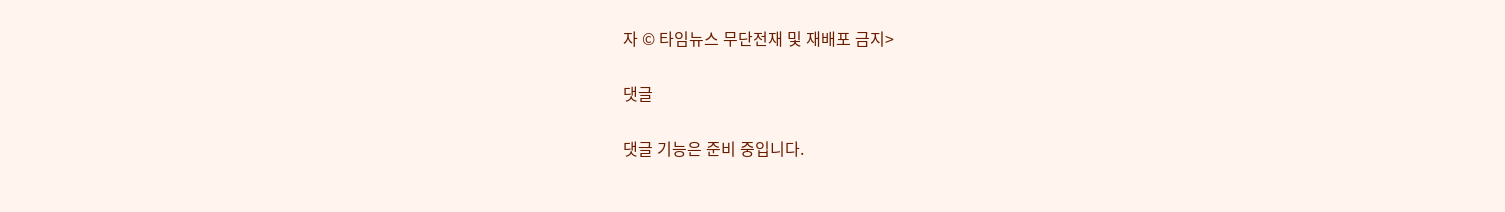자 © 타임뉴스 무단전재 및 재배포 금지>

댓글

댓글 기능은 준비 중입니다.